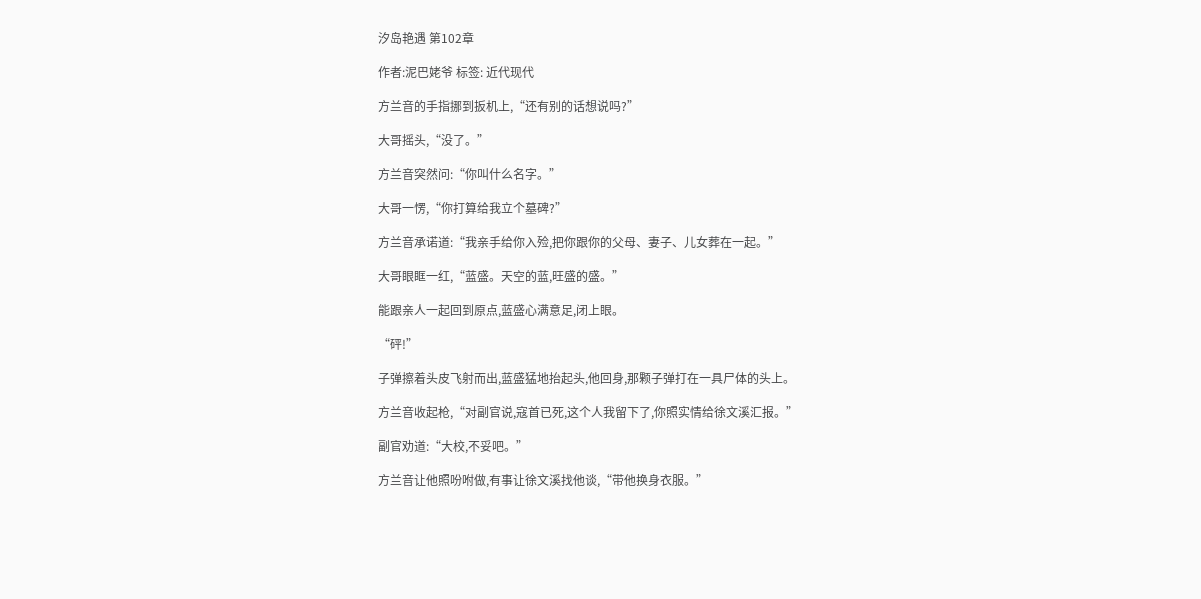汐岛艳遇 第102章

作者:泥巴姥爷 标签: 近代现代

方兰音的手指挪到扳机上,“还有别的话想说吗?”

大哥摇头,“没了。”

方兰音突然问:“你叫什么名字。”

大哥一愣,“你打算给我立个墓碑?”

方兰音承诺道:“我亲手给你入殓,把你跟你的父母、妻子、儿女葬在一起。”

大哥眼眶一红,“蓝盛。天空的蓝,旺盛的盛。”

能跟亲人一起回到原点,蓝盛心满意足,闭上眼。

“砰!”

子弹擦着头皮飞射而出,蓝盛猛地抬起头,他回身,那颗子弹打在一具尸体的头上。

方兰音收起枪,“对副官说,寇首已死,这个人我留下了,你照实情给徐文溪汇报。”

副官劝道:“大校,不妥吧。”

方兰音让他照吩咐做,有事让徐文溪找他谈,“带他换身衣服。”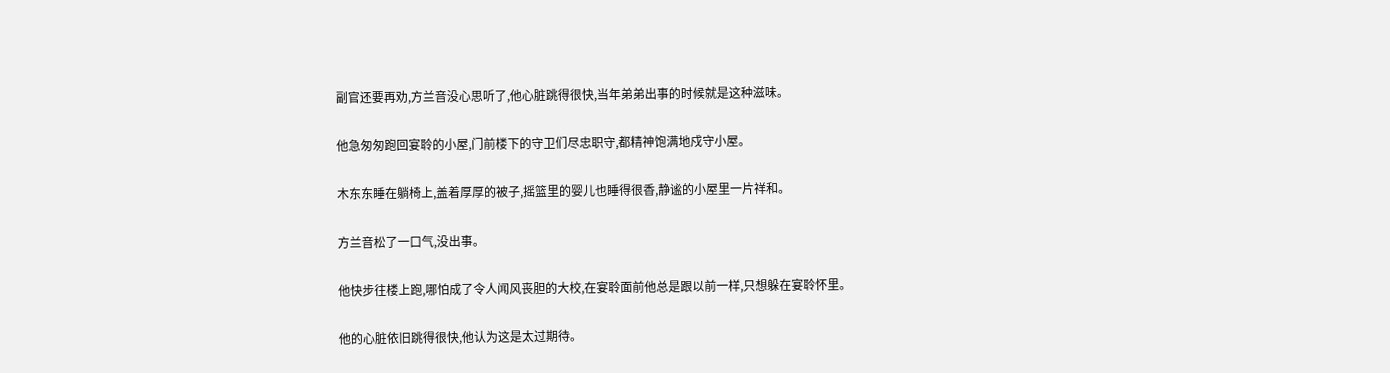副官还要再劝,方兰音没心思听了,他心脏跳得很快,当年弟弟出事的时候就是这种滋味。

他急匆匆跑回宴聆的小屋,门前楼下的守卫们尽忠职守,都精神饱满地戍守小屋。

木东东睡在躺椅上,盖着厚厚的被子,摇篮里的婴儿也睡得很香,静谧的小屋里一片祥和。

方兰音松了一口气,没出事。

他快步往楼上跑,哪怕成了令人闻风丧胆的大校,在宴聆面前他总是跟以前一样,只想躲在宴聆怀里。

他的心脏依旧跳得很快,他认为这是太过期待。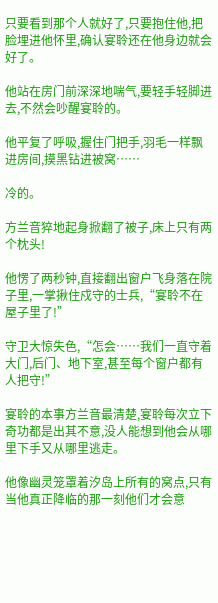只要看到那个人就好了,只要抱住他,把脸埋进他怀里,确认宴聆还在他身边就会好了。

他站在房门前深深地喘气,要轻手轻脚进去,不然会吵醒宴聆的。

他平复了呼吸,握住门把手,羽毛一样飘进房间,摸黑钻进被窝……

冷的。

方兰音猝地起身掀翻了被子,床上只有两个枕头!

他愣了两秒钟,直接翻出窗户飞身落在院子里,一掌揪住戍守的士兵,“宴聆不在屋子里了!”

守卫大惊失色,“怎会……我们一直守着大门,后门、地下室,甚至每个窗户都有人把守!”

宴聆的本事方兰音最清楚,宴聆每次立下奇功都是出其不意,没人能想到他会从哪里下手又从哪里逃走。

他像幽灵笼罩着汐岛上所有的窝点,只有当他真正降临的那一刻他们才会意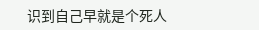识到自己早就是个死人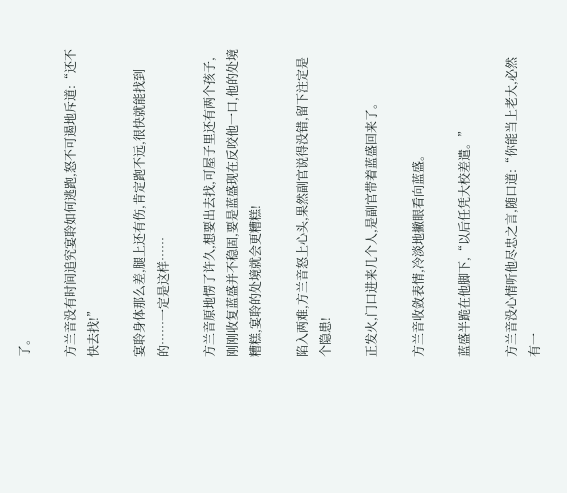了。

方兰音没有时间追究宴聆如何逃跑,怒不可遏地斥道:“还不快去找!”

宴聆身体那么差,腿上还有伤,肯定跑不远,很快就能找到的……一定是这样……

方兰音原地愣了许久,想要出去找,可屋子里还有两个孩子,刚刚收复蓝盛并不稳固,要是蓝盛现在反咬他一口,他的处境糟糕,宴聆的处境就会更糟糕!

陷入两难,方兰音怒上心头,果然副官说得没错,留下注定是个隐患!

正发火,门口进来几个人,是副官带着蓝盛回来了。

方兰音收敛表情,冷淡地撇眼看向蓝盛。

蓝盛半跪在他脚下,“以后任凭大校差遣。”

方兰音没心情听他尽忠之言,随口道:“你能当上老大,必然有一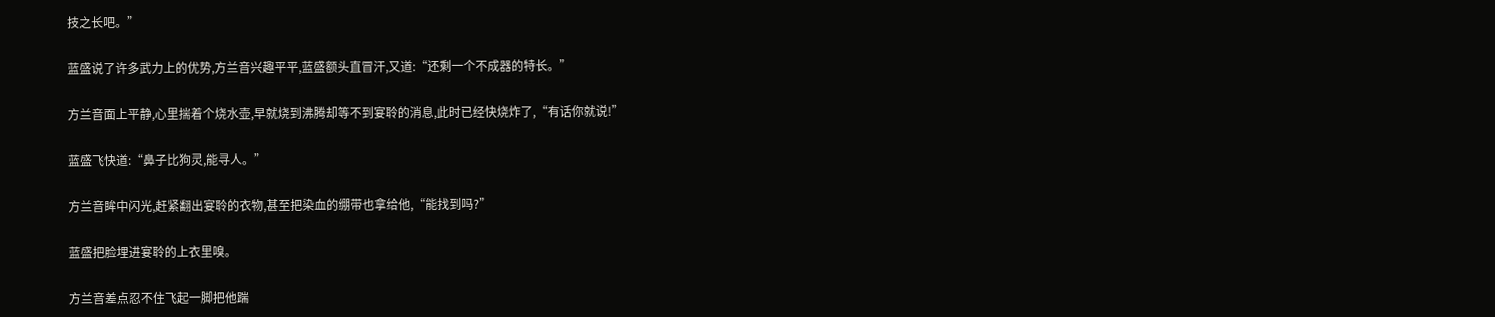技之长吧。”

蓝盛说了许多武力上的优势,方兰音兴趣平平,蓝盛额头直冒汗,又道:“还剩一个不成器的特长。”

方兰音面上平静,心里揣着个烧水壶,早就烧到沸腾却等不到宴聆的消息,此时已经快烧炸了,“有话你就说!”

蓝盛飞快道:“鼻子比狗灵,能寻人。”

方兰音眸中闪光,赶紧翻出宴聆的衣物,甚至把染血的绷带也拿给他,“能找到吗?”

蓝盛把脸埋进宴聆的上衣里嗅。

方兰音差点忍不住飞起一脚把他踹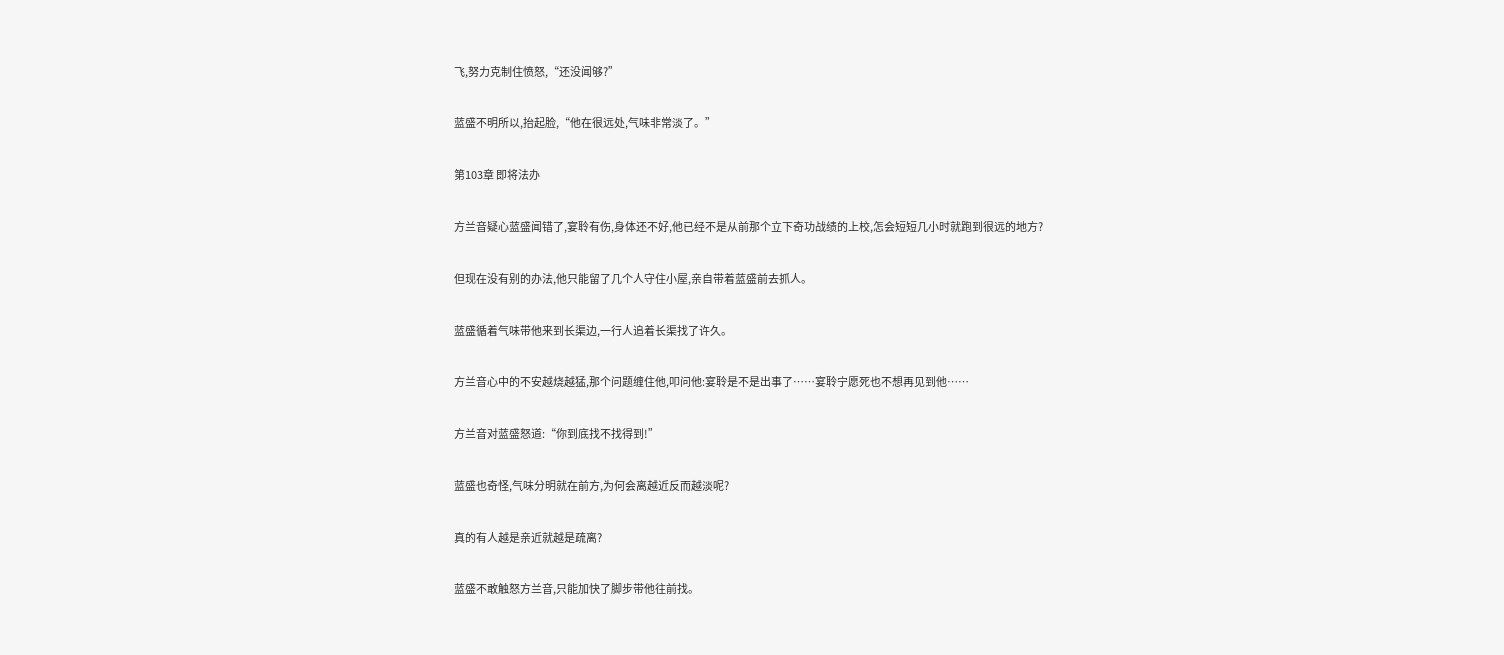飞,努力克制住愤怒,“还没闻够?”

蓝盛不明所以,抬起脸,“他在很远处,气味非常淡了。”

第103章 即将法办

方兰音疑心蓝盛闻错了,宴聆有伤,身体还不好,他已经不是从前那个立下奇功战绩的上校,怎会短短几小时就跑到很远的地方?

但现在没有别的办法,他只能留了几个人守住小屋,亲自带着蓝盛前去抓人。

蓝盛循着气味带他来到长渠边,一行人追着长渠找了许久。

方兰音心中的不安越烧越猛,那个问题缠住他,叩问他:宴聆是不是出事了……宴聆宁愿死也不想再见到他……

方兰音对蓝盛怒道:“你到底找不找得到!”

蓝盛也奇怪,气味分明就在前方,为何会离越近反而越淡呢?

真的有人越是亲近就越是疏离?

蓝盛不敢触怒方兰音,只能加快了脚步带他往前找。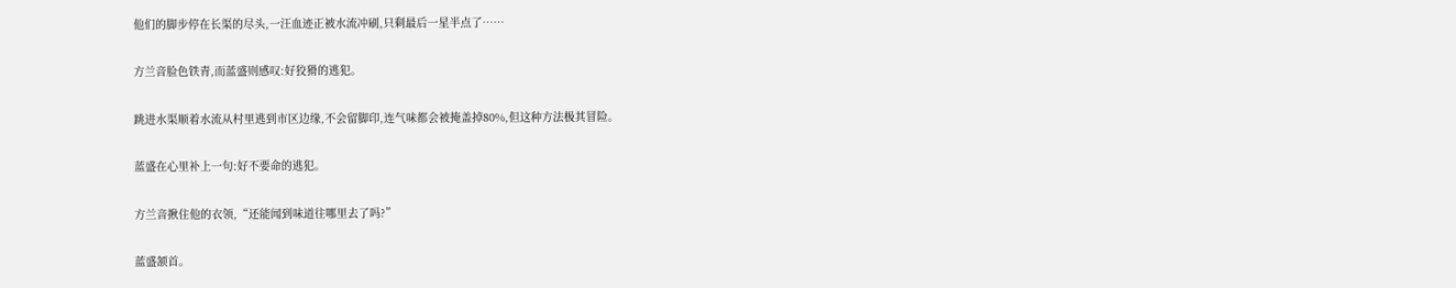他们的脚步停在长渠的尽头,一汪血迹正被水流冲刷,只剩最后一星半点了……

方兰音脸色铁青,而蓝盛则感叹:好狡猾的逃犯。

跳进水渠顺着水流从村里逃到市区边缘,不会留脚印,连气味都会被掩盖掉80%,但这种方法极其冒险。

蓝盛在心里补上一句:好不要命的逃犯。

方兰音揪住他的衣领,“还能闻到味道往哪里去了吗?”

蓝盛颔首。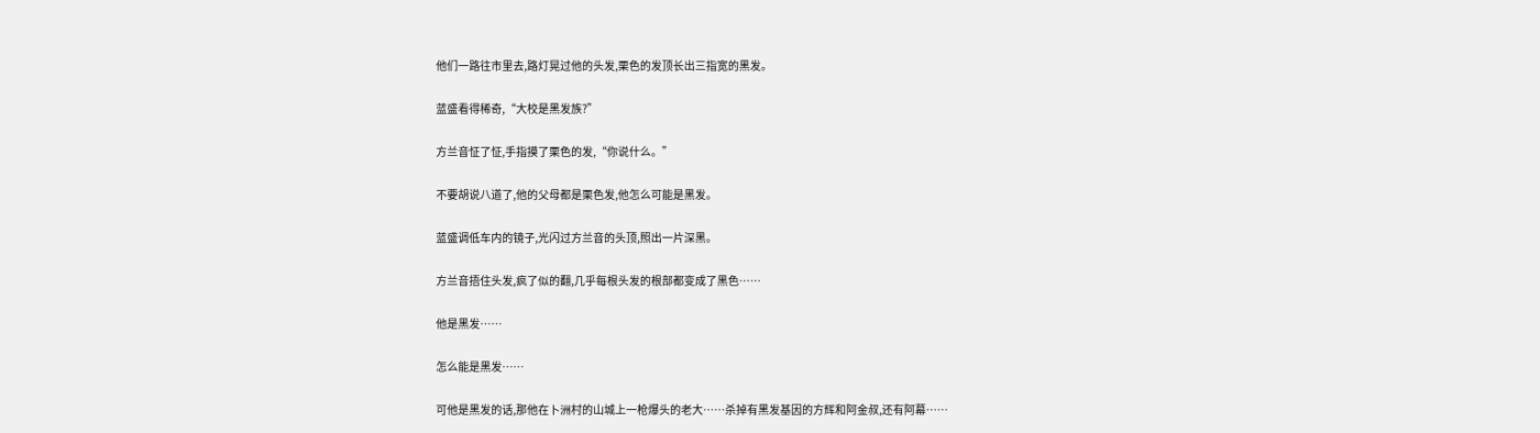他们一路往市里去,路灯晃过他的头发,栗色的发顶长出三指宽的黑发。

蓝盛看得稀奇,“大校是黑发族?”

方兰音怔了怔,手指摸了栗色的发,“你说什么。”

不要胡说八道了,他的父母都是栗色发,他怎么可能是黑发。

蓝盛调低车内的镜子,光闪过方兰音的头顶,照出一片深黑。

方兰音捂住头发,疯了似的翻,几乎每根头发的根部都变成了黑色……

他是黑发……

怎么能是黑发……

可他是黑发的话,那他在卜洲村的山城上一枪爆头的老大……杀掉有黑发基因的方辉和阿金叔,还有阿幕……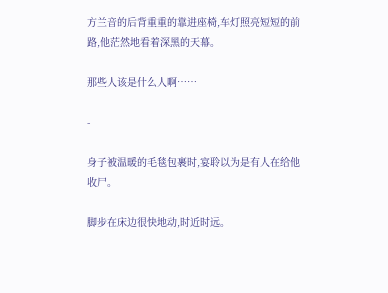方兰音的后背重重的靠进座椅,车灯照亮短短的前路,他茫然地看着深黑的天幕。

那些人该是什么人啊……

-

身子被温暖的毛毯包裹时,宴聆以为是有人在给他收尸。

脚步在床边很快地动,时近时远。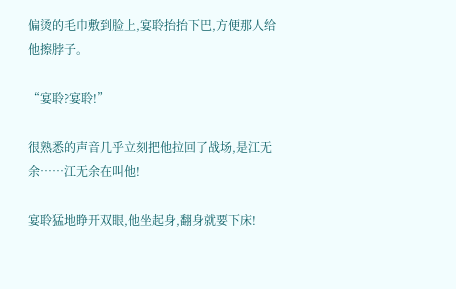偏烫的毛巾敷到脸上,宴聆抬抬下巴,方便那人给他擦脖子。

“宴聆?宴聆!”

很熟悉的声音几乎立刻把他拉回了战场,是江无余……江无余在叫他!

宴聆猛地睁开双眼,他坐起身,翻身就要下床!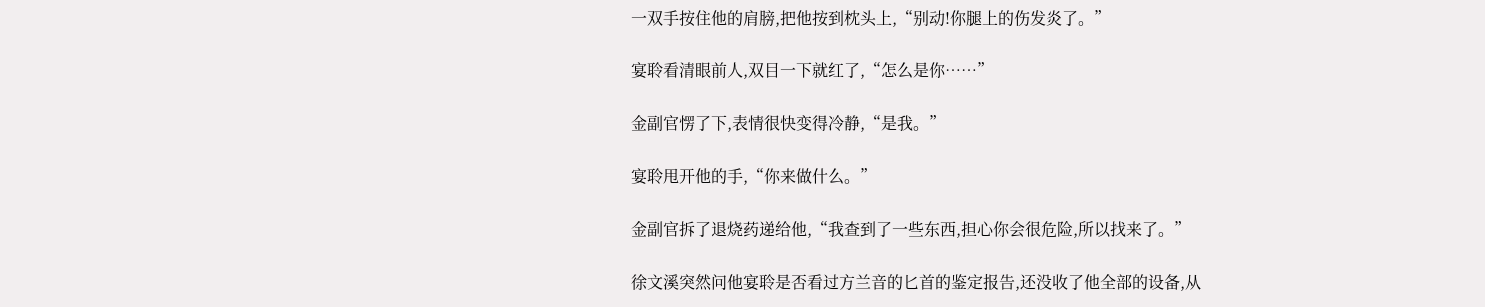一双手按住他的肩膀,把他按到枕头上,“别动!你腿上的伤发炎了。”

宴聆看清眼前人,双目一下就红了,“怎么是你……”

金副官愣了下,表情很快变得冷静,“是我。”

宴聆甩开他的手,“你来做什么。”

金副官拆了退烧药递给他,“我查到了一些东西,担心你会很危险,所以找来了。”

徐文溪突然问他宴聆是否看过方兰音的匕首的鉴定报告,还没收了他全部的设备,从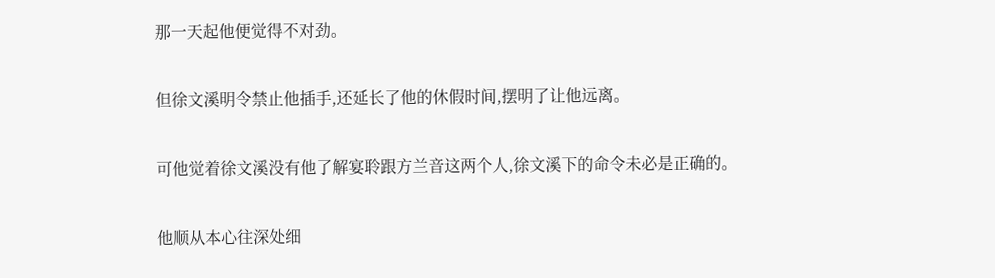那一天起他便觉得不对劲。

但徐文溪明令禁止他插手,还延长了他的休假时间,摆明了让他远离。

可他觉着徐文溪没有他了解宴聆跟方兰音这两个人,徐文溪下的命令未必是正确的。

他顺从本心往深处细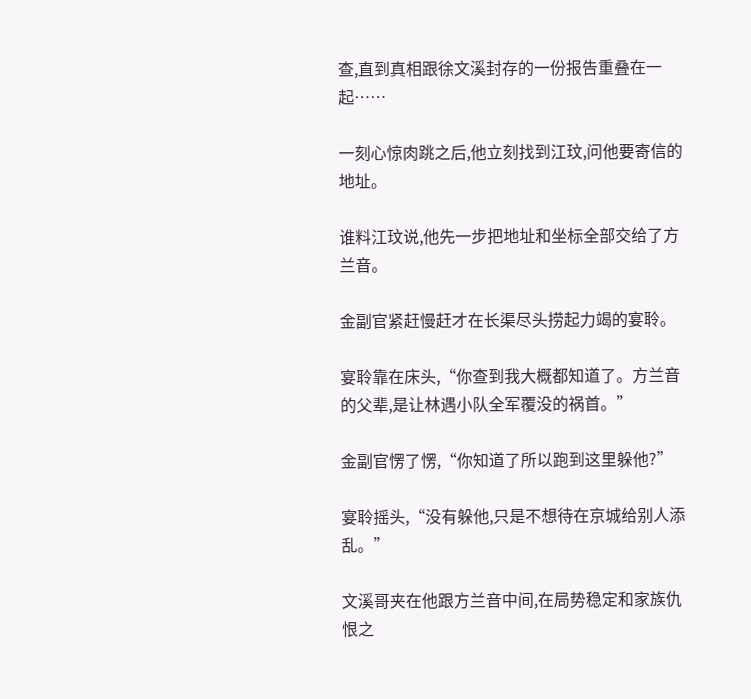查,直到真相跟徐文溪封存的一份报告重叠在一起……

一刻心惊肉跳之后,他立刻找到江玟,问他要寄信的地址。

谁料江玟说,他先一步把地址和坐标全部交给了方兰音。

金副官紧赶慢赶才在长渠尽头捞起力竭的宴聆。

宴聆靠在床头,“你查到我大概都知道了。方兰音的父辈,是让林遇小队全军覆没的祸首。”

金副官愣了愣,“你知道了所以跑到这里躲他?”

宴聆摇头,“没有躲他,只是不想待在京城给别人添乱。”

文溪哥夹在他跟方兰音中间,在局势稳定和家族仇恨之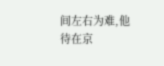间左右为难,他待在京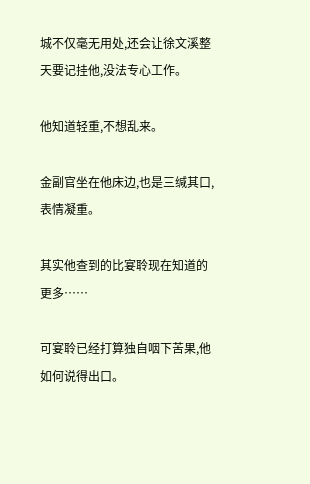城不仅毫无用处,还会让徐文溪整天要记挂他,没法专心工作。

他知道轻重,不想乱来。

金副官坐在他床边,也是三缄其口,表情凝重。

其实他查到的比宴聆现在知道的更多……

可宴聆已经打算独自咽下苦果,他如何说得出口。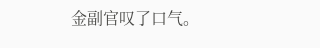金副官叹了口气。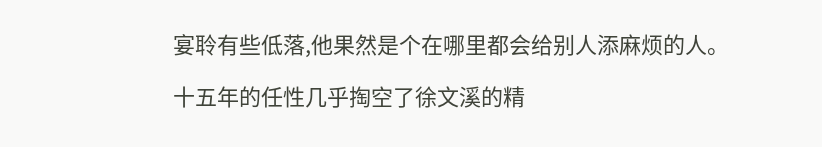宴聆有些低落,他果然是个在哪里都会给别人添麻烦的人。

十五年的任性几乎掏空了徐文溪的精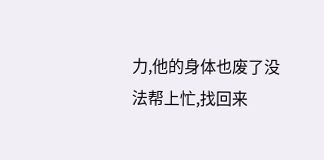力,他的身体也废了没法帮上忙,找回来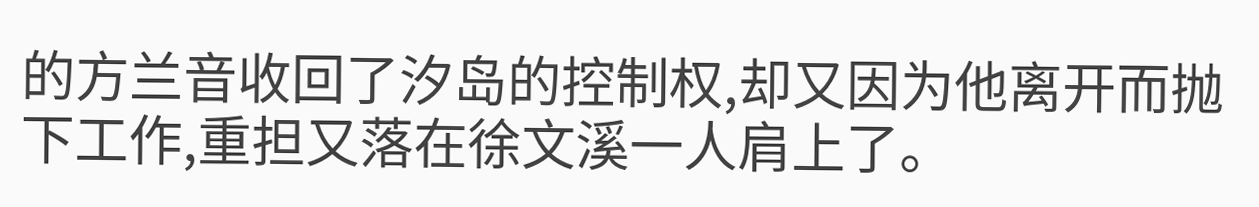的方兰音收回了汐岛的控制权,却又因为他离开而抛下工作,重担又落在徐文溪一人肩上了。